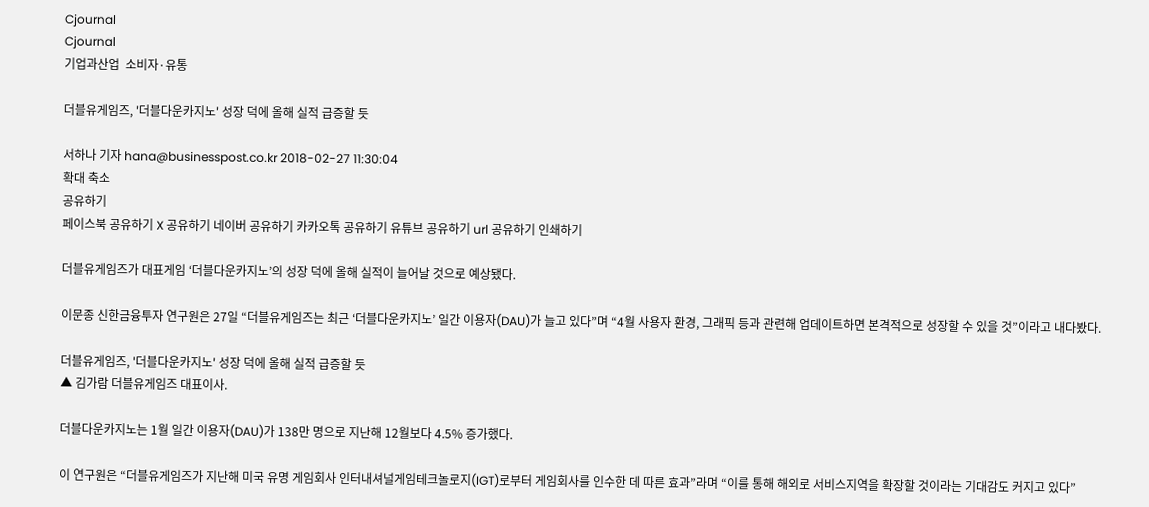Cjournal
Cjournal
기업과산업  소비자·유통

더블유게임즈, '더블다운카지노' 성장 덕에 올해 실적 급증할 듯

서하나 기자 hana@businesspost.co.kr 2018-02-27 11:30:04
확대 축소
공유하기
페이스북 공유하기 X 공유하기 네이버 공유하기 카카오톡 공유하기 유튜브 공유하기 url 공유하기 인쇄하기

더블유게임즈가 대표게임 ‘더블다운카지노’의 성장 덕에 올해 실적이 늘어날 것으로 예상됐다.

이문종 신한금융투자 연구원은 27일 “더블유게임즈는 최근 ‘더블다운카지노’ 일간 이용자(DAU)가 늘고 있다”며 “4월 사용자 환경, 그래픽 등과 관련해 업데이트하면 본격적으로 성장할 수 있을 것”이라고 내다봤다.

더블유게임즈, '더블다운카지노' 성장 덕에 올해 실적 급증할 듯
▲ 김가람 더블유게임즈 대표이사.

더블다운카지노는 1월 일간 이용자(DAU)가 138만 명으로 지난해 12월보다 4.5% 증가했다.

이 연구원은 “더블유게임즈가 지난해 미국 유명 게임회사 인터내셔널게임테크놀로지(IGT)로부터 게임회사를 인수한 데 따른 효과”라며 “이를 통해 해외로 서비스지역을 확장할 것이라는 기대감도 커지고 있다”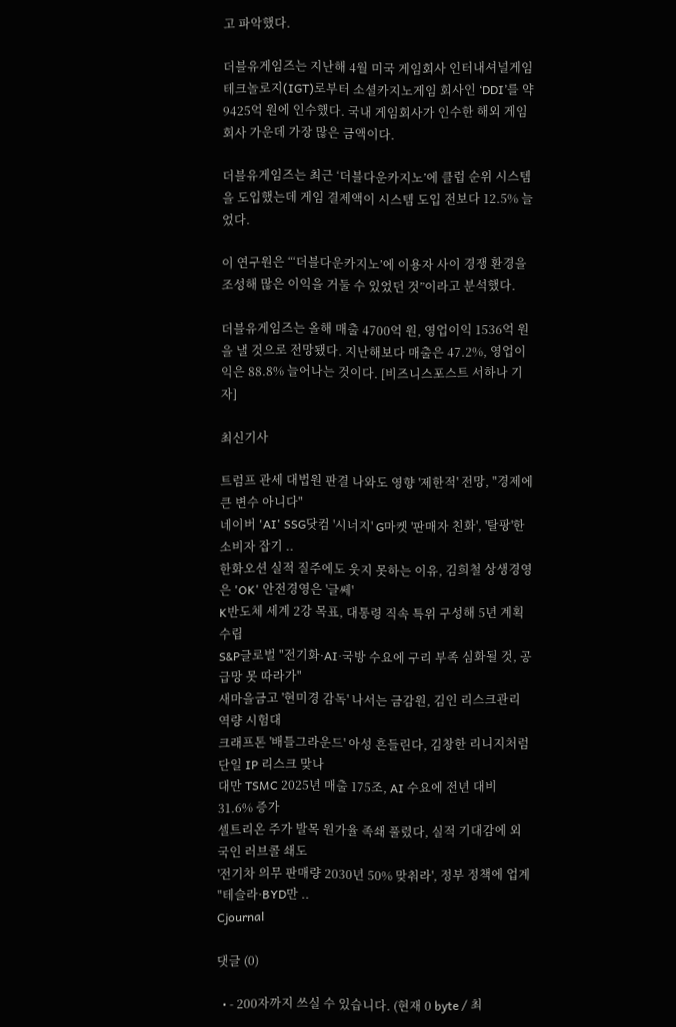고 파악했다.

더블유게임즈는 지난해 4월 미국 게임회사 인터내셔널게임테크놀로지(IGT)로부터 소셜카지노게임 회사인 ‘DDI’를 약 9425억 원에 인수했다. 국내 게임회사가 인수한 해외 게임회사 가운데 가장 많은 금액이다.

더블유게임즈는 최근 ‘더블다운카지노’에 클럽 순위 시스템을 도입했는데 게임 결제액이 시스템 도입 전보다 12.5% 늘었다.

이 연구원은 “‘더블다운카지노’에 이용자 사이 경쟁 환경을 조성해 많은 이익을 거둘 수 있었던 것”이라고 분석했다.

더블유게임즈는 올해 매출 4700억 원, 영업이익 1536억 원을 낼 것으로 전망됐다. 지난해보다 매출은 47.2%, 영업이익은 88.8% 늘어나는 것이다. [비즈니스포스트 서하나 기자]

최신기사

트럼프 관세 대법원 판결 나와도 영향 '제한적' 전망, "경제에 큰 변수 아니다"
네이버 'AI' SSG닷컴 '시너지' G마켓 '판매자 친화', '탈팡'한 소비자 잡기 ..
한화오션 실적 질주에도 웃지 못하는 이유, 김희철 상생경영은 'OK' 안전경영은 '글쎄'
K반도체 세계 2강 목표, 대통령 직속 특위 구성해 5년 계획 수립
S&P글로벌 "전기화·AI·국방 수요에 구리 부족 심화될 것, 공급망 못 따라가"
새마을금고 '현미경 감독' 나서는 금감원, 김인 리스크관리 역량 시험대
크래프톤 '배틀그라운드' 아성 흔들린다, 김창한 리니지처럼 단일 IP 리스크 맞나
대만 TSMC 2025년 매출 175조, AI 수요에 전년 대비 31.6% 증가
셀트리온 주가 발목 원가율 족쇄 풀렸다, 실적 기대감에 외국인 러브콜 쇄도
'전기차 의무 판매량 2030년 50% 맞춰라', 정부 정책에 업계 "테슬라·BYD만 ..
Cjournal

댓글 (0)

  • - 200자까지 쓰실 수 있습니다. (현재 0 byte / 최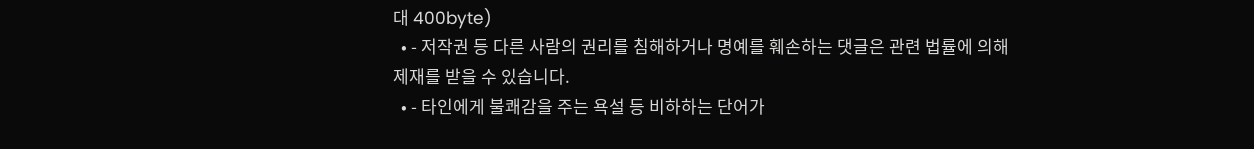대 400byte)
  • - 저작권 등 다른 사람의 권리를 침해하거나 명예를 훼손하는 댓글은 관련 법률에 의해 제재를 받을 수 있습니다.
  • - 타인에게 불쾌감을 주는 욕설 등 비하하는 단어가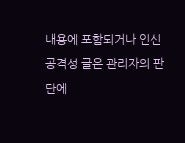내용에 포함되거나 인신공격성 글은 관리자의 판단에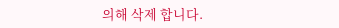의해 삭제 합니다.